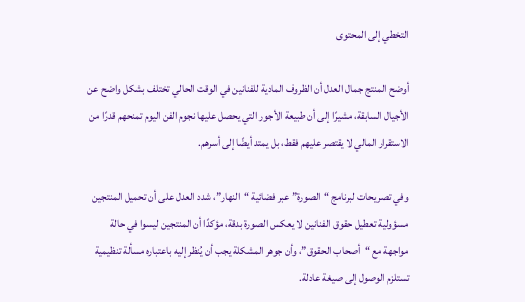التخطي إلى المحتوى

أوضح المنتج جمال العدل أن الظروف المادية للفنانين في الوقت الحالي تختلف بشكل واضح عن الأجيال السابقة، مشيرًا إلى أن طبيعة الأجور التي يحصل عليها نجوم الفن اليوم تمنحهم قدرًا من الاستقرار المالي لا يقتصر عليهم فقط، بل يمتد أيضًا إلى أسرهم.

وفي تصريحات لبرنامج “الصورة” عبر فضائية “النهار”، شدد العدل على أن تحميل المنتجين مسؤولية تعطيل حقوق الفنانين لا يعكس الصورة بدقة، مؤكدًا أن المنتجين ليسوا في حالة مواجهة مع “أصحاب الحقوق”، وأن جوهر المشكلة يجب أن يُنظر إليه باعتباره مسألة تنظيمية تستلزم الوصول إلى صيغة عادلة.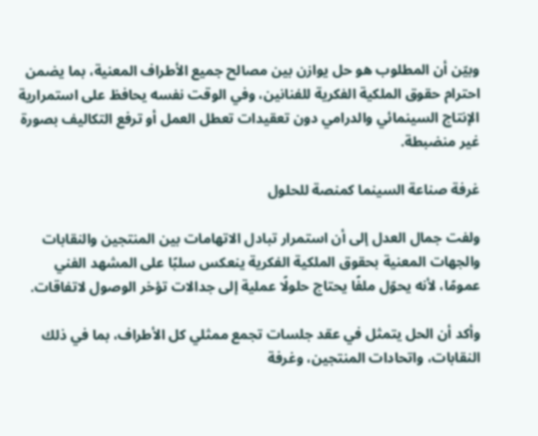وبيّن أن المطلوب هو حل يوازن بين مصالح جميع الأطراف المعنية، بما يضمن احترام حقوق الملكية الفكرية للفنانين، وفي الوقت نفسه يحافظ على استمرارية الإنتاج السينمائي والدرامي دون تعقيدات تعطل العمل أو ترفع التكاليف بصورة غير منضبطة.

غرفة صناعة السينما كمنصة للحلول

ولفت جمال العدل إلى أن استمرار تبادل الاتهامات بين المنتجين والنقابات والجهات المعنية بحقوق الملكية الفكرية ينعكس سلبًا على المشهد الفني عمومًا، لأنه يحوّل ملفًا يحتاج حلولًا عملية إلى جدالات تؤخر الوصول لاتفاقات.

وأكد أن الحل يتمثل في عقد جلسات تجمع ممثلي كل الأطراف، بما في ذلك النقابات، واتحادات المنتجين، وغرفة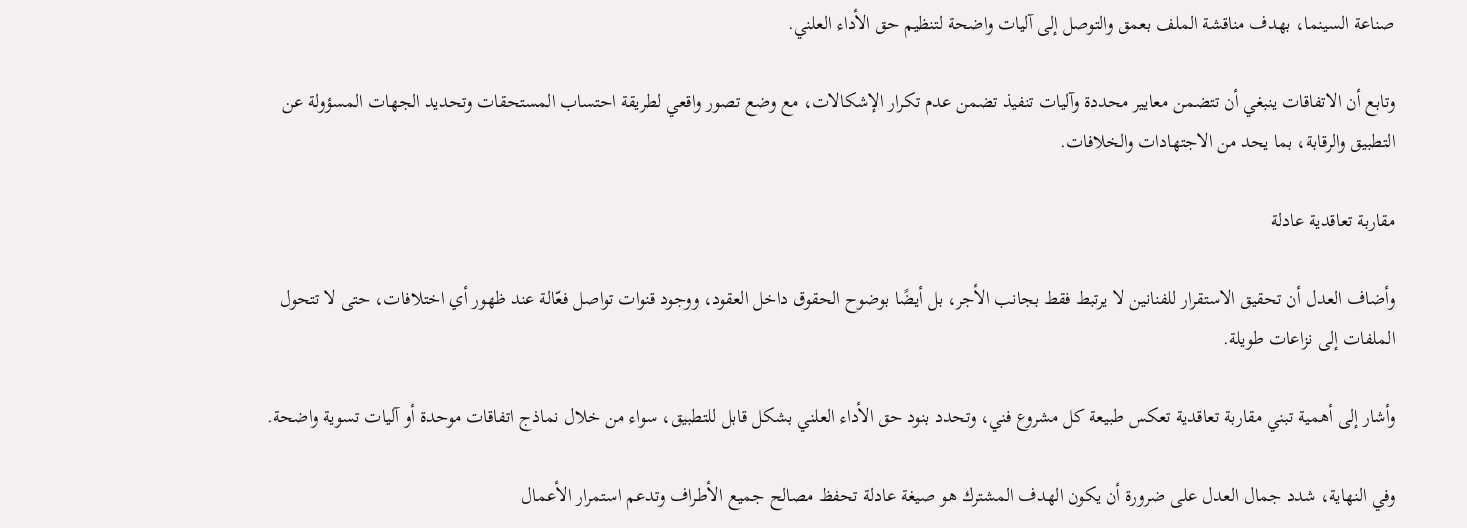صناعة السينما، بهدف مناقشة الملف بعمق والتوصل إلى آليات واضحة لتنظيم حق الأداء العلني.

وتابع أن الاتفاقات ينبغي أن تتضمن معايير محددة وآليات تنفيذ تضمن عدم تكرار الإشكالات، مع وضع تصور واقعي لطريقة احتساب المستحقات وتحديد الجهات المسؤولة عن التطبيق والرقابة، بما يحد من الاجتهادات والخلافات.

مقاربة تعاقدية عادلة

وأضاف العدل أن تحقيق الاستقرار للفنانين لا يرتبط فقط بجانب الأجر، بل أيضًا بوضوح الحقوق داخل العقود، ووجود قنوات تواصل فعّالة عند ظهور أي اختلافات، حتى لا تتحول الملفات إلى نزاعات طويلة.

وأشار إلى أهمية تبني مقاربة تعاقدية تعكس طبيعة كل مشروع فني، وتحدد بنود حق الأداء العلني بشكل قابل للتطبيق، سواء من خلال نماذج اتفاقات موحدة أو آليات تسوية واضحة.

وفي النهاية، شدد جمال العدل على ضرورة أن يكون الهدف المشترك هو صيغة عادلة تحفظ مصالح جميع الأطراف وتدعم استمرار الأعمال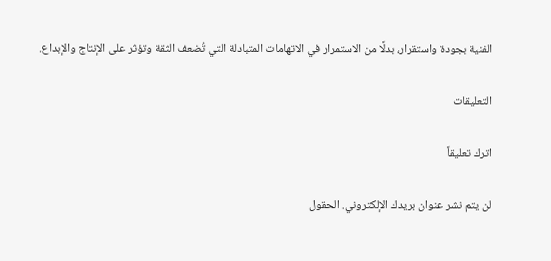الفنية بجودة واستقرار، بدلًا من الاستمرار في الاتهامات المتبادلة التي تُضعف الثقة وتؤثر على الإنتاج والإبداع.

التعليقات

اترك تعليقاً

لن يتم نشر عنوان بريدك الإلكتروني. الحقول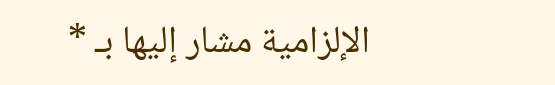الإلزامية مشار إليها بـ *